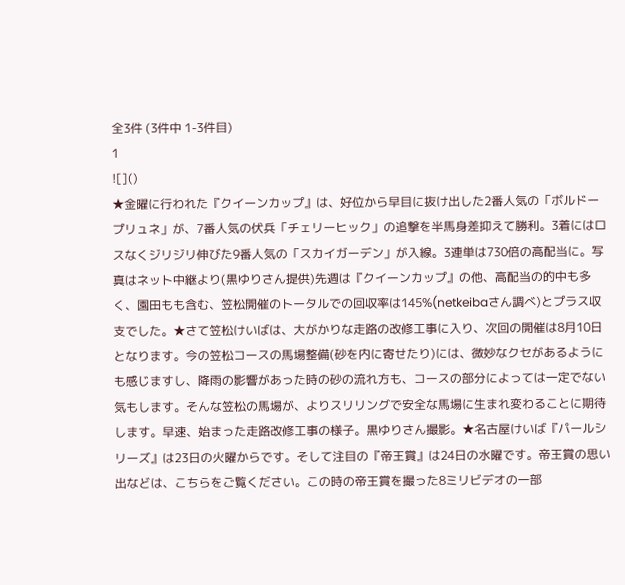全3件 (3件中 1-3件目)
1
![]()
★金曜に行われた『クイーンカップ』は、好位から早目に抜け出した2番人気の「ボルドープリュネ」が、7番人気の伏兵「チェリーヒック」の追撃を半馬身差抑えて勝利。3着にはロスなくジリジリ伸びた9番人気の「スカイガーデン」が入線。3連単は730倍の高配当に。写真はネット中継より(黒ゆりさん提供)先週は『クイーンカップ』の他、高配当の的中も多く、園田もも含む、笠松開催のトータルでの回収率は145%(netkeibaさん調べ)とプラス収支でした。★さて笠松けいばは、大がかりな走路の改修工事に入り、次回の開催は8月10日となります。今の笠松コースの馬場整備(砂を内に寄せたり)には、微妙なクセがあるようにも感じますし、降雨の影響があった時の砂の流れ方も、コースの部分によっては一定でない気もします。そんな笠松の馬場が、よりスリリングで安全な馬場に生まれ変わることに期待します。早速、始まった走路改修工事の様子。黒ゆりさん撮影。★名古屋けいば『パールシリーズ』は23日の火曜からです。そして注目の『帝王賞』は24日の水曜です。帝王賞の思い出などは、こちらをご覧ください。この時の帝王賞を撮った8ミリビデオの一部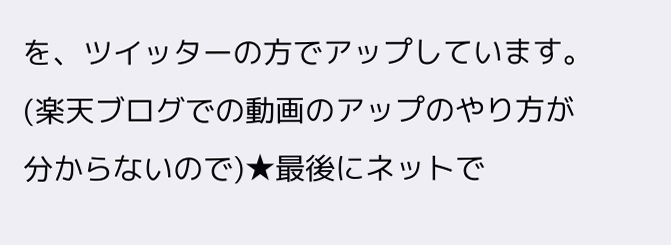を、ツイッターの方でアップしています。(楽天ブログでの動画のアップのやり方が分からないので)★最後にネットで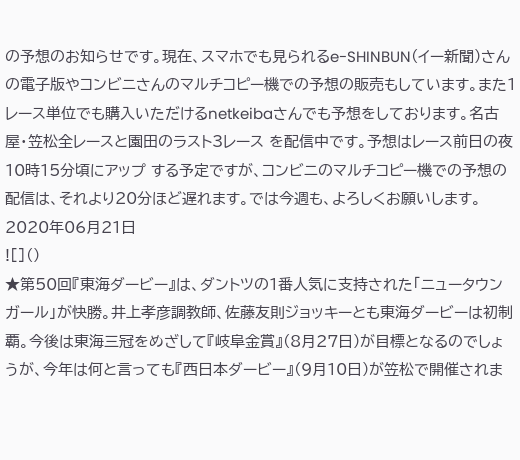の予想のお知らせです。現在、スマホでも見られるe-SHINBUN(イー新聞)さんの電子版やコンビニさんのマルチコピー機での予想の販売もしています。また1レース単位でも購入いただけるnetkeibaさんでも予想をしております。名古屋・笠松全レースと園田のラスト3レース を配信中です。予想はレース前日の夜10時15分頃にアップ する予定ですが、コンビニのマルチコピー機での予想の配信は、それより20分ほど遅れます。では今週も、よろしくお願いします。
2020年06月21日
![]()
★第50回『東海ダービー』は、ダントツの1番人気に支持された「ニュータウンガール」が快勝。井上孝彦調教師、佐藤友則ジョッキーとも東海ダービーは初制覇。今後は東海三冠をめざして『岐阜金賞』(8月27日)が目標となるのでしょうが、今年は何と言っても『西日本ダービー』(9月10日)が笠松で開催されま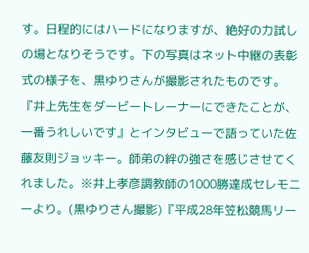す。日程的にはハードになりますが、絶好の力試しの場となりそうです。下の写真はネット中継の表彰式の様子を、黒ゆりさんが撮影されたものです。『井上先生をダービートレーナーにできたことが、一番うれしいです』とインタビューで語っていた佐藤友則ジョッキー。師弟の絆の強さを感じさせてくれました。※井上孝彦調教師の1000勝達成セレモニーより。(黒ゆりさん撮影)『平成28年笠松競馬リー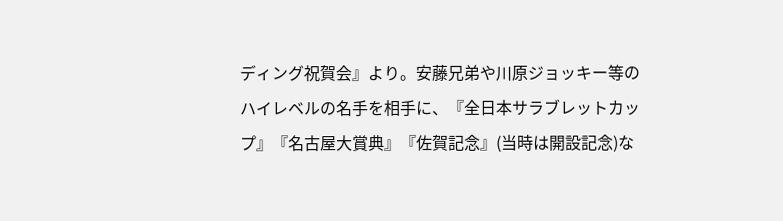ディング祝賀会』より。安藤兄弟や川原ジョッキー等のハイレベルの名手を相手に、『全日本サラブレットカップ』『名古屋大賞典』『佐賀記念』(当時は開設記念)な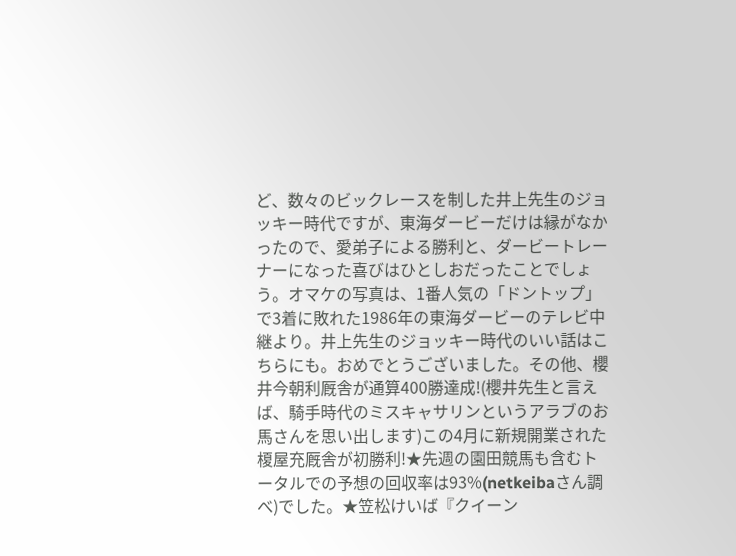ど、数々のビックレースを制した井上先生のジョッキー時代ですが、東海ダービーだけは縁がなかったので、愛弟子による勝利と、ダービートレーナーになった喜びはひとしおだったことでしょう。オマケの写真は、1番人気の「ドントップ」で3着に敗れた1986年の東海ダービーのテレビ中継より。井上先生のジョッキー時代のいい話はこちらにも。おめでとうございました。その他、櫻井今朝利厩舎が通算400勝達成!(櫻井先生と言えば、騎手時代のミスキャサリンというアラブのお馬さんを思い出します)この4月に新規開業された榎屋充厩舎が初勝利!★先週の園田競馬も含むトータルでの予想の回収率は93%(netkeibaさん調べ)でした。★笠松けいば『クイーン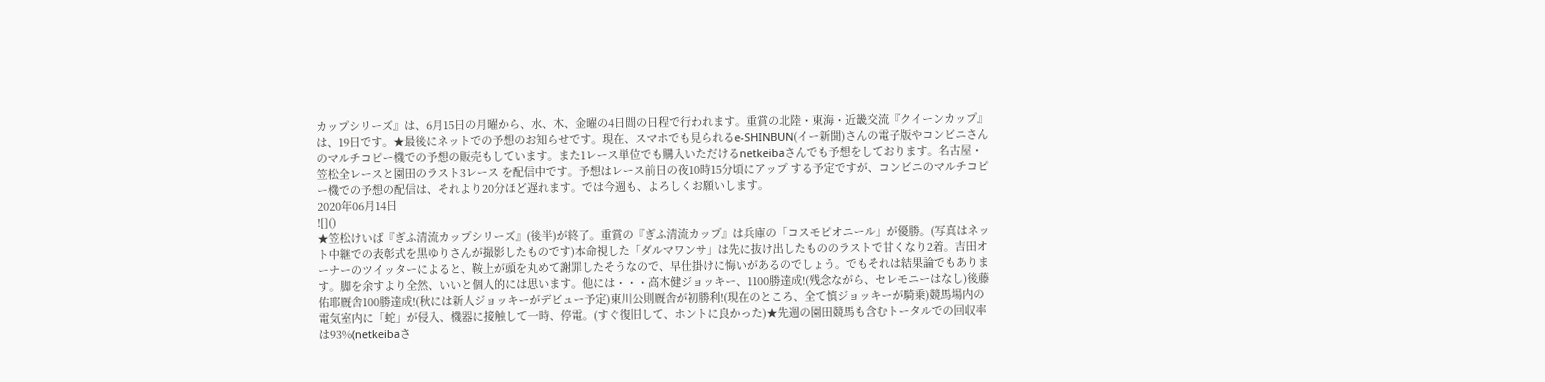カップシリーズ』は、6月15日の月曜から、水、木、金曜の4日間の日程で行われます。重賞の北陸・東海・近畿交流『クイーンカップ』は、19日です。★最後にネットでの予想のお知らせです。現在、スマホでも見られるe-SHINBUN(イー新聞)さんの電子版やコンビニさんのマルチコピー機での予想の販売もしています。また1レース単位でも購入いただけるnetkeibaさんでも予想をしております。名古屋・笠松全レースと園田のラスト3レース を配信中です。予想はレース前日の夜10時15分頃にアップ する予定ですが、コンビニのマルチコピー機での予想の配信は、それより20分ほど遅れます。では今週も、よろしくお願いします。
2020年06月14日
![]()
★笠松けいば『ぎふ清流カップシリーズ』(後半)が終了。重賞の『ぎふ清流カップ』は兵庫の「コスモピオニール」が優勝。(写真はネット中継での表彰式を黒ゆりさんが撮影したものです)本命視した「ダルマワンサ」は先に抜け出したもののラストで甘くなり2着。吉田オーナーのツイッターによると、鞍上が頭を丸めて謝罪したそうなので、早仕掛けに悔いがあるのでしょう。でもそれは結果論でもあります。脚を余すより全然、いいと個人的には思います。他には・・・高木健ジョッキー、1100勝達成!(残念ながら、セレモニーはなし)後藤佑耶厩舎100勝達成!(秋には新人ジョッキーがデビュー予定)東川公則厩舎が初勝利!(現在のところ、全て慎ジョッキーが騎乗)競馬場内の電気室内に「蛇」が侵入、機器に接触して一時、停電。(すぐ復旧して、ホントに良かった)★先週の園田競馬も含むトータルでの回収率は93%(netkeibaさ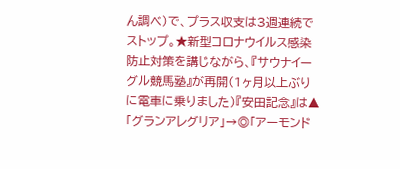ん調べ)で、プラス収支は3週連続でストップ。★新型コロナウイルス感染防止対策を講じながら、『サウナイーグル競馬塾』が再開(1ヶ月以上ぶりに電車に乗りました)『安田記念』は▲「グランアレグリア」→◎「アーモンド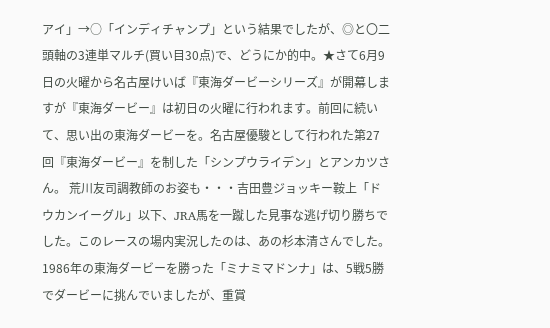アイ」→○「インディチャンプ」という結果でしたが、◎と〇二頭軸の3連単マルチ(買い目30点)で、どうにか的中。★さて6月9日の火曜から名古屋けいば『東海ダービーシリーズ』が開幕しますが『東海ダービー』は初日の火曜に行われます。前回に続いて、思い出の東海ダービーを。名古屋優駿として行われた第27回『東海ダービー』を制した「シンプウライデン」とアンカツさん。 荒川友司調教師のお姿も・・・吉田豊ジョッキー鞍上「ドウカンイーグル」以下、JRA馬を一蹴した見事な逃げ切り勝ちでした。このレースの場内実況したのは、あの杉本清さんでした。1986年の東海ダービーを勝った「ミナミマドンナ」は、5戦5勝でダービーに挑んでいましたが、重賞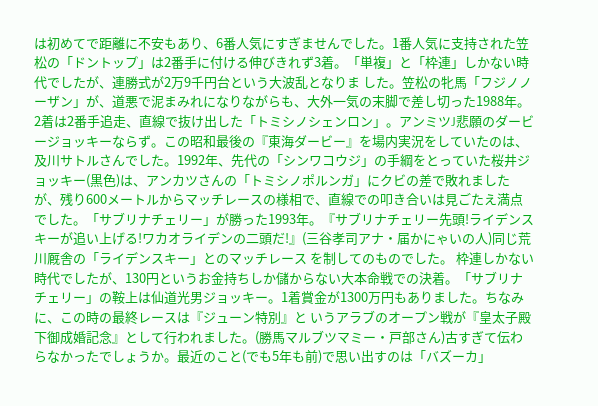は初めてで距離に不安もあり、6番人気にすぎませんでした。1番人気に支持された笠松の「ドントップ」は2番手に付ける伸びきれず3着。「単複」と「枠連」しかない時代でしたが、連勝式が2万9千円台という大波乱となりま した。笠松の牝馬「フジノノーザン」が、道悪で泥まみれになりながらも、大外一気の末脚で差し切った1988年。2着は2番手追走、直線で抜け出した「トミシノシェンロン」。アンミツJ悲願のダービージョッキーならず。この昭和最後の『東海ダービー』を場内実況をしていたのは、及川サトルさんでした。1992年、先代の「シンワコウジ」の手綱をとっていた桜井ジョッキー(黒色)は、アンカツさんの「トミシノポルンガ」にクビの差で敗れましたが、残り600メートルからマッチレースの様相で、直線での叩き合いは見ごたえ満点でした。「サブリナチェリー」が勝った1993年。『サブリナチェリー先頭!ライデンスキーが追い上げる!ワカオライデンの二頭だ!』(三谷孝司アナ・届かにゃいの人)同じ荒川厩舎の「ライデンスキー」とのマッチレース を制してのものでした。 枠連しかない時代でしたが、130円というお金持ちしか儲からない大本命戦での決着。「サブリナチェリー」の鞍上は仙道光男ジョッキー。1着賞金が1300万円もありました。ちなみに、この時の最終レースは『ジューン特別』と いうアラブのオープン戦が『皇太子殿下御成婚記念』として行われました。(勝馬マルブツマミー・戸部さん)古すぎて伝わらなかったでしょうか。最近のこと(でも5年も前)で思い出すのは「バズーカ」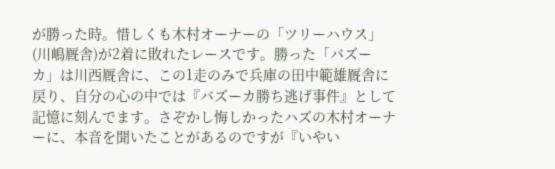が勝った時。惜しくも木村オーナーの「ツリーハウス」(川嶋厩舎)が2着に敗れたレースです。勝った「バズーカ」は川西厩舎に、この1走のみで兵庫の田中範雄厩舎に戻り、自分の心の中では『バズーカ勝ち逃げ事件』として記憶に刻んでます。さぞかし悔しかったハズの木村オーナーに、本音を聞いたことがあるのですが『いやい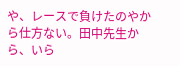や、レースで負けたのやから仕方ない。田中先生から、いら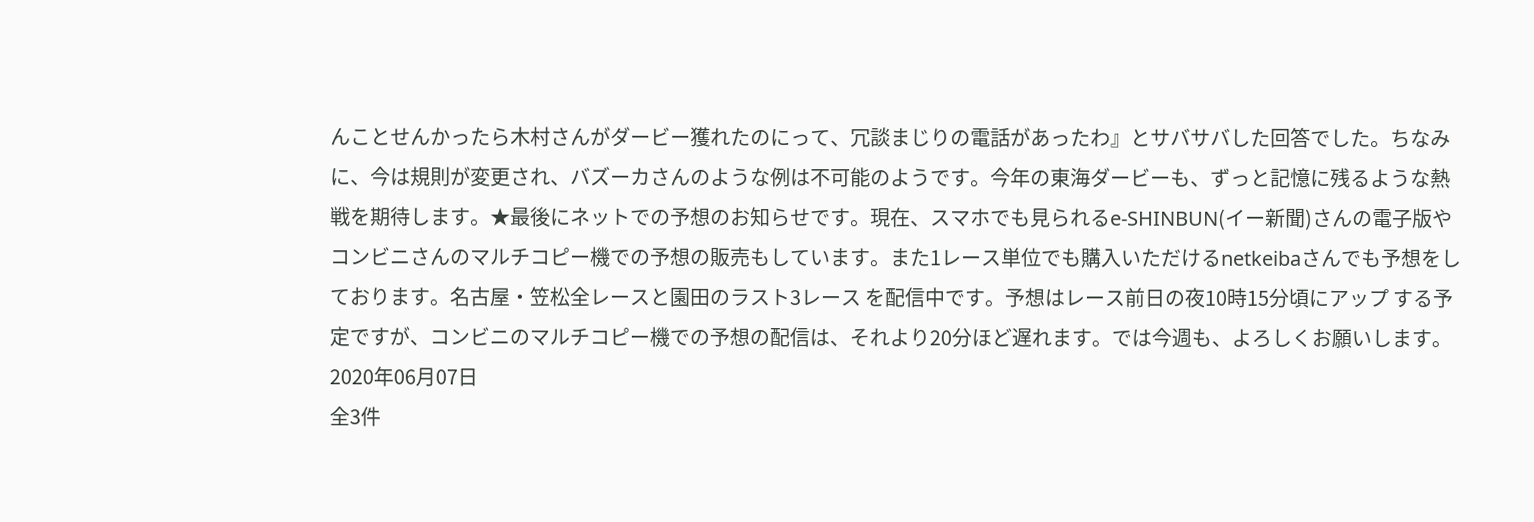んことせんかったら木村さんがダービー獲れたのにって、冗談まじりの電話があったわ』とサバサバした回答でした。ちなみに、今は規則が変更され、バズーカさんのような例は不可能のようです。今年の東海ダービーも、ずっと記憶に残るような熱戦を期待します。★最後にネットでの予想のお知らせです。現在、スマホでも見られるe-SHINBUN(イー新聞)さんの電子版やコンビニさんのマルチコピー機での予想の販売もしています。また1レース単位でも購入いただけるnetkeibaさんでも予想をしております。名古屋・笠松全レースと園田のラスト3レース を配信中です。予想はレース前日の夜10時15分頃にアップ する予定ですが、コンビニのマルチコピー機での予想の配信は、それより20分ほど遅れます。では今週も、よろしくお願いします。
2020年06月07日
全3件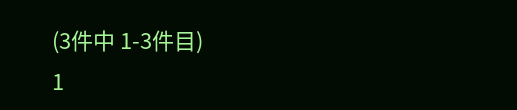(3件中 1-3件目)
1